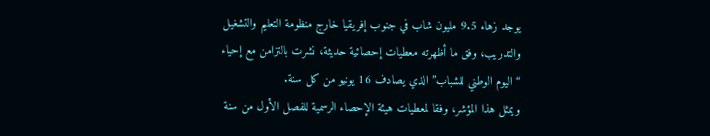يوجد زهاء 9.5 مليون شاب في جنوب إفريقيا خارج منظومة التعليم والتشغيل والتدريب، وفق ما أظهرته معطيات إحصائية حديثة، نشرت بالتزامن مع إحياء “اليوم الوطني للشباب” الذي يصادف 16 يونيو من كل سنة.
ويمثل هذا المؤشر، وفقا لمعطيات هيئة الإحصاء الرسمية للفصل الأول من سنة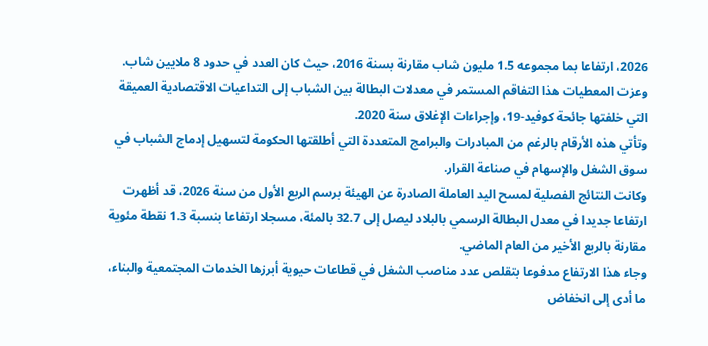2026، ارتفاعا بما مجموعه 1.5 مليون شاب مقارنة بسنة 2016، حيث كان العدد في حدود 8 ملايين شاب.
وعزت المعطيات هذا التفاقم المستمر في معدلات البطالة بين الشباب إلى التداعيات الاقتصادية العميقة التي خلفتها جائحة كوفيد-19، وإجراءات الإغلاق سنة 2020.
وتأتي هذه الأرقام بالرغم من المبادرات والبرامج المتعددة التي أطلقتها الحكومة لتسهيل إدماج الشباب في سوق الشغل والإسهام في صناعة القرار.
وكانت النتائج الفصلية لمسح اليد العاملة الصادرة عن الهيئة برسم الربع الأول من سنة 2026، قد أظهرت ارتفاعا جديدا في معدل البطالة الرسمي بالبلاد ليصل إلى 32.7 بالمئة، مسجلا ارتفاعا بنسبة 1.3 نقطة مئوية مقارنة بالربع الأخير من العام الماضي.
وجاء هذا الارتفاع مدفوعا بتقلص عدد مناصب الشغل في قطاعات حيوية أبرزها الخدمات المجتمعية والبناء، ما أدى إلى انخفاض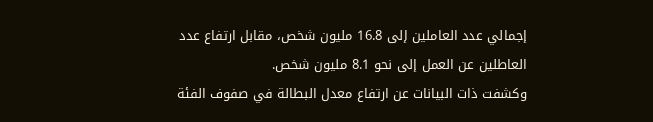إجمالي عدد العاملين إلى 16.8 مليون شخص، مقابل ارتفاع عدد العاطلين عن العمل إلى نحو 8.1 مليون شخص.
وكشفت ذات البيانات عن ارتفاع معدل البطالة في صفوف الفئة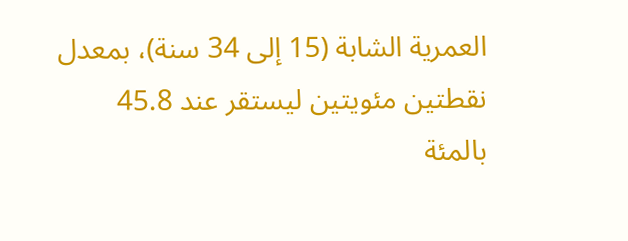العمرية الشابة (15 إلى 34 سنة)، بمعدل نقطتين مئويتين ليستقر عند 45.8 بالمئة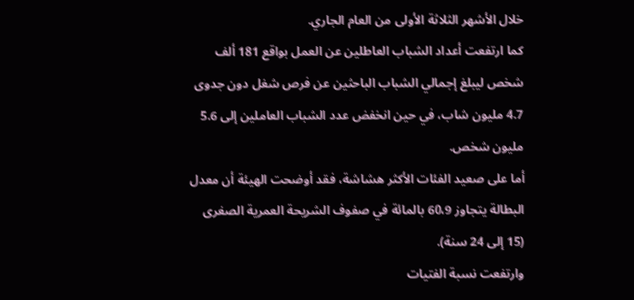خلال الأشهر الثلاثة الأولى من العام الجاري.
كما ارتفعت أعداد الشباب العاطلين عن العمل بواقع 181 ألف شخص ليبلغ إجمالي الشباب الباحثين عن فرص شغل دون جدوى 4.7 مليون شاب، في حين انخفض عدد الشباب العاملين إلى 5.6 مليون شخص.
أما على صعيد الفئات الأكثر هشاشة، فقد أوضحت الهيئة أن معدل البطالة يتجاوز 60،9 بالمائة في صفوف الشريحة العمرية الصغرى (15 إلى 24 سنة).
وارتفعت نسبة الفتيات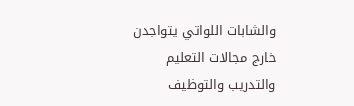والشابات اللواتي يتواجدن خارج مجالات التعليم والتدريب والتوظيف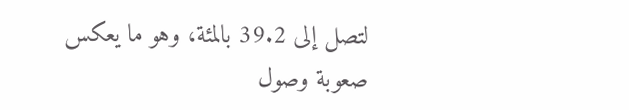لتصل إلى 39.2 بالمئة، وهو ما يعكس صعوبة وصول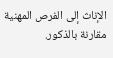الإناث إلى الفرص المهنية مقارنة بالذكور.